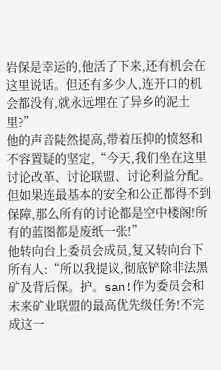岩保是幸运的,他活了下来,还有机会在这里说话。但还有多少人,连开口的机会都没有,就永远埋在了异乡的泥土里?”
他的声音陡然提高,带着压抑的愤怒和不容置疑的坚定,“今天,我们坐在这里讨论改革、讨论联盟、讨论利益分配。但如果连最基本的安全和公正都得不到保障,那么所有的讨论都是空中楼阁!所有的蓝图都是废纸一张!”
他转向台上委员会成员,复又转向台下所有人:“所以我提议,彻底铲除非法黑矿及背后保。护。san!作为委员会和未来矿业联盟的最高优先级任务!不完成这一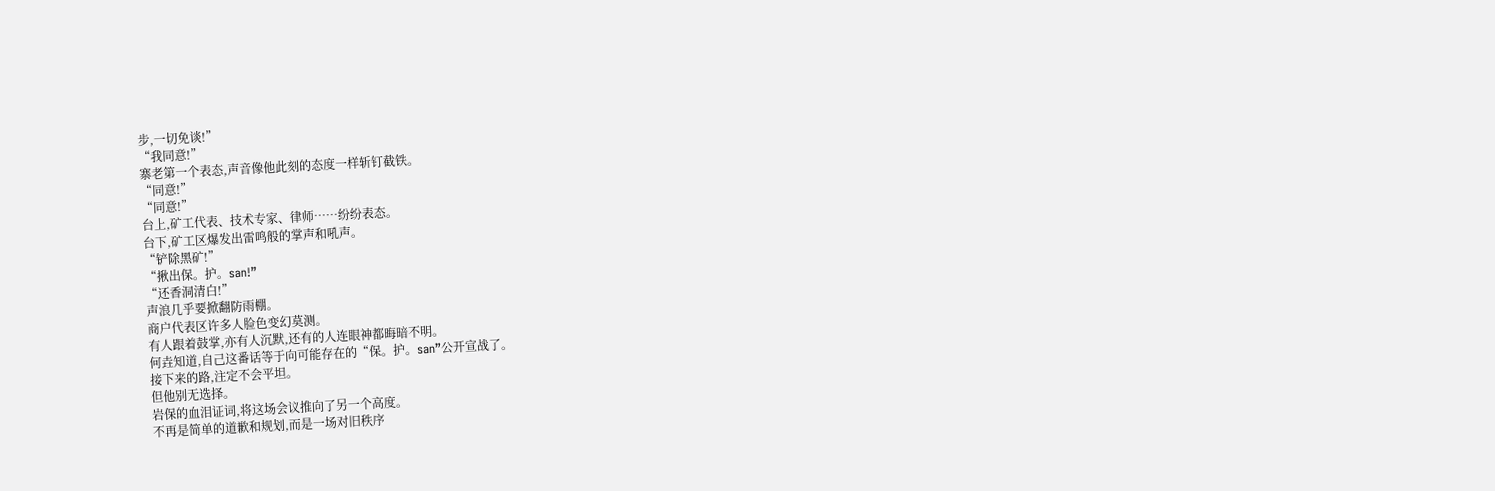步,一切免谈!”
“我同意!”
寨老第一个表态,声音像他此刻的态度一样斩钉截铁。
“同意!”
“同意!”
台上,矿工代表、技术专家、律师……纷纷表态。
台下,矿工区爆发出雷鸣般的掌声和吼声。
“铲除黑矿!”
“揪出保。护。san!”
“还香洞清白!”
声浪几乎要掀翻防雨棚。
商户代表区许多人脸色变幻莫测。
有人跟着鼓掌,亦有人沉默,还有的人连眼神都晦暗不明。
何垚知道,自己这番话等于向可能存在的“保。护。san”公开宣战了。
接下来的路,注定不会平坦。
但他别无选择。
岩保的血泪证词,将这场会议推向了另一个高度。
不再是简单的道歉和规划,而是一场对旧秩序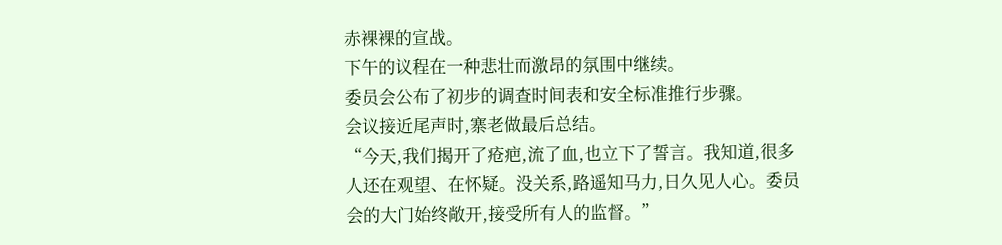赤裸裸的宣战。
下午的议程在一种悲壮而激昂的氛围中继续。
委员会公布了初步的调查时间表和安全标准推行步骤。
会议接近尾声时,寨老做最后总结。
“今天,我们揭开了疮疤,流了血,也立下了誓言。我知道,很多人还在观望、在怀疑。没关系,路遥知马力,日久见人心。委员会的大门始终敞开,接受所有人的监督。”